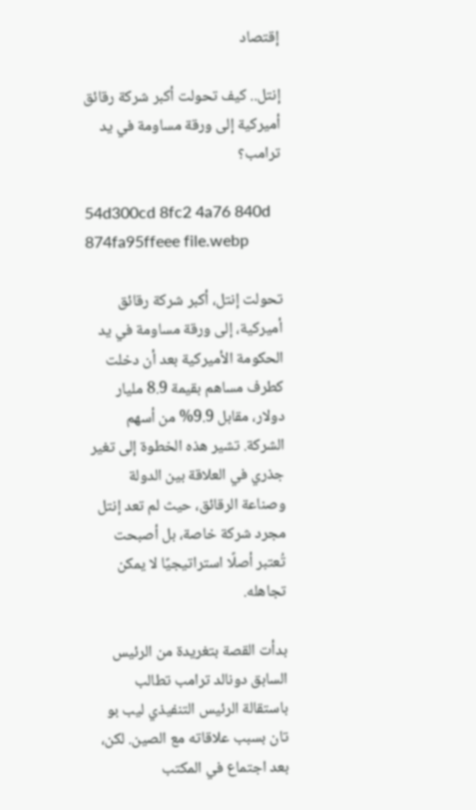إقتصاد

إنتل.. كيف تحولت أكبر شركة رقائق أميركية إلى ورقة مساومة في يد ترامب؟

54d300cd 8fc2 4a76 840d 874fa95ffeee file.webp

تحولت إنتل، أكبر شركة رقائق أميركية، إلى ورقة مساومة في يد الحكومة الأميركية بعد أن دخلت كطرف مساهم بقيمة 8.9 مليار دولار، مقابل 9.9% من أسهم الشركة. تشير هذه الخطوة إلى تغير جذري في العلاقة بين الدولة وصناعة الرقائق، حيث لم تعد إنتل مجرد شركة خاصة، بل أصبحت تُعتبر أصلًا استراتيجيًا لا يمكن تجاهله.

بدأت القصة بتغريدة من الرئيس السابق دونالد ترامب تطالب باستقالة الرئيس التنفيذي ليب بو تان بسبب علاقاته مع الصين. لكن، بعد اجتماع في المكتب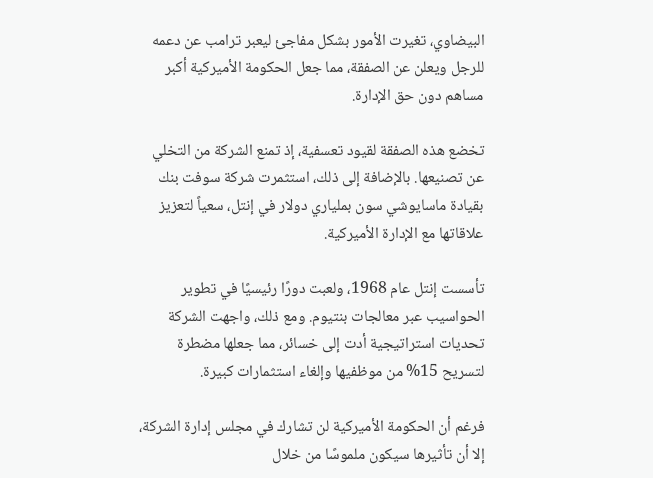البيضاوي، تغيرت الأمور بشكل مفاجئ ليعبر ترامب عن دعمه للرجل ويعلن عن الصفقة، مما جعل الحكومة الأميركية أكبر مساهم دون حق الإدارة.

تخضع هذه الصفقة لقيود تعسفية، إذ تمنع الشركة من التخلي عن تصنيعها. بالإضافة إلى ذلك، استثمرت شركة سوفت بنك بقيادة ماسايوشي سون بملياري دولار في إنتل، سعياً لتعزيز علاقاتها مع الإدارة الأميركية.

تأسست إنتل عام 1968، ولعبت دورًا رئيسيًا في تطوير الحواسيب عبر معالجات بنتيوم. ومع ذلك، واجهت الشركة تحديات استراتيجية أدت إلى خسائر، مما جعلها مضطرة لتسريح 15% من موظفيها وإلغاء استثمارات كبيرة.

فرغم أن الحكومة الأميركية لن تشارك في مجلس إدارة الشركة، إلا أن تأثيرها سيكون ملموسًا من خلال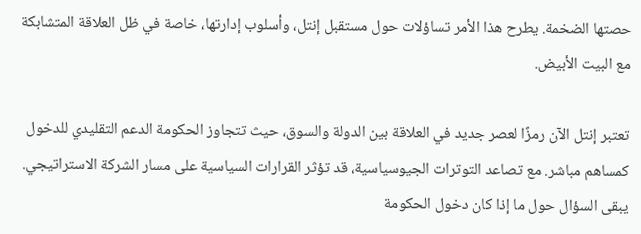حصتها الضخمة. يطرح هذا الأمر تساؤلات حول مستقبل إنتل، وأسلوب إدارتها، خاصة في ظل العلاقة المتشابكة مع البيت الأبيض.

تعتبر إنتل الآن رمزًا لعصر جديد في العلاقة بين الدولة والسوق، حيث تتجاوز الحكومة الدعم التقليدي للدخول كمساهم مباشر. مع تصاعد التوترات الجيوسياسية، قد تؤثر القرارات السياسية على مسار الشركة الاستراتيجي. يبقى السؤال حول ما إذا كان دخول الحكومة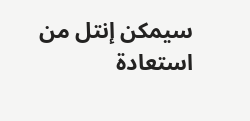سيمكن إنتل من استعادة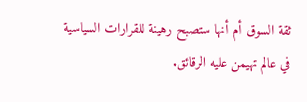ثقة السوق أم أنها ستصبح رهينة للقرارات السياسية في عالم تهيمن عليه الرقائق.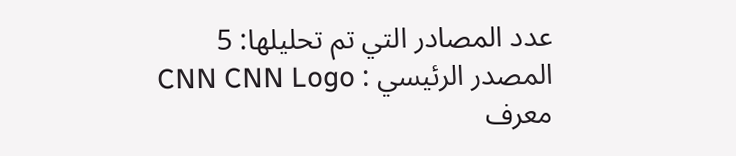عدد المصادر التي تم تحليلها: 5
المصدر الرئيسي : CNN CNN Logo
معرف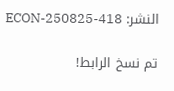النشر: ECON-250825-418

تم نسخ الرابط!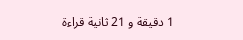1 دقيقة و 21 ثانية قراءة